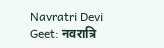Navratri Devi Geet: नवरात्रि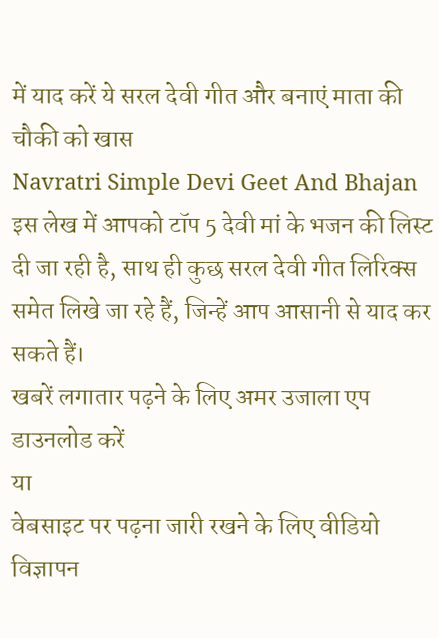में याद करें ये सरल देवी गीत और बनाएं माता की चौकी को खास
Navratri Simple Devi Geet And Bhajan इस लेख में आपको टॉप 5 देवी मां के भजन की लिस्ट दी जा रही है, साथ ही कुछ सरल देवी गीत लिरिक्स समेत लिखे जा रहे हैं, जिन्हें आप आसानी से याद कर सकते हैं।
खबरें लगातार पढ़ने के लिए अमर उजाला एप डाउनलोड करें
या
वेबसाइट पर पढ़ना जारी रखने के लिए वीडियो विज्ञापन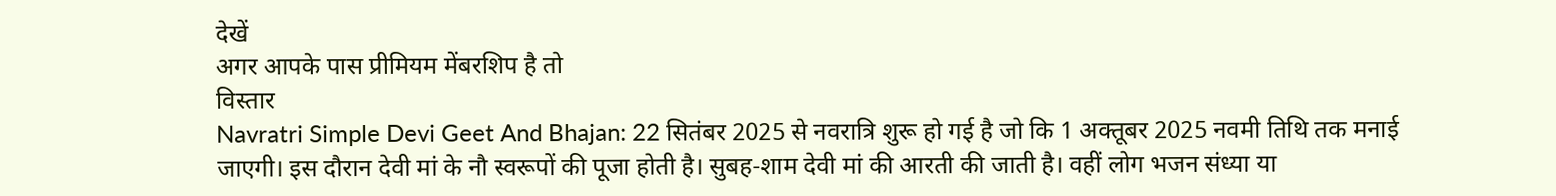देखें
अगर आपके पास प्रीमियम मेंबरशिप है तो
विस्तार
Navratri Simple Devi Geet And Bhajan: 22 सितंबर 2025 से नवरात्रि शुरू हो गई है जो कि 1 अक्तूबर 2025 नवमी तिथि तक मनाई जाएगी। इस दौरान देवी मां के नौ स्वरूपों की पूजा होती है। सुबह-शाम देवी मां की आरती की जाती है। वहीं लोग भजन संध्या या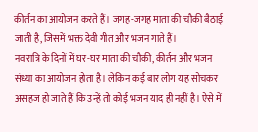कीर्तन का आयोजन करते हैं। जगह-जगह माता की चौकी बैठाई जाती है, जिसमें भक्त देवी गीत और भजन गाते हैं।
नवरात्रि के दिनों में घर-घर माता की चौकी, कीर्तन और भजन संध्या का आयोजन होता है। लेकिन कई बार लोग यह सोचकर असहज हो जाते हैं कि उन्हें तो कोई भजन याद ही नहीं है। ऐसे में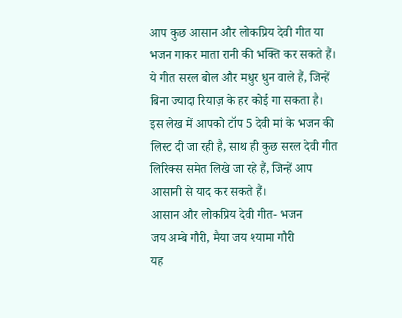आप कुछ आसान और लोकप्रिय देवी गीत या भजन गाकर माता रानी की भक्ति कर सकते हैं। ये गीत सरल बोल और मधुर धुन वाले हैं, जिन्हें बिना ज्यादा रियाज़ के हर कोई गा सकता है। इस लेख में आपको टॉप 5 देवी मां के भजन की लिस्ट दी जा रही है, साथ ही कुछ सरल देवी गीत लिरिक्स समेत लिखे जा रहे हैं, जिन्हें आप आसानी से याद कर सकते हैं।
आसान और लोकप्रिय देवी गीत- भजन
जय अम्बे गौरी, मैया जय श्यामा गौरी
यह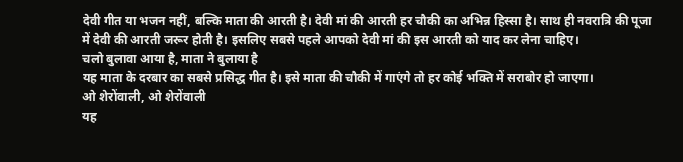देवी गीत या भजन नहीं, बल्कि माता की आरती है। देवी मां की आरती हर चौकी का अभिन्न हिस्सा है। साथ ही नवरात्रि की पूजा में देवी की आरती जरूर होती है। इसलिए सबसे पहले आपको देवी मां की इस आरती को याद कर लेना चाहिए।
चलो बुलावा आया है, माता ने बुलाया है
यह माता के दरबार का सबसे प्रसिद्ध गीत है। इसे माता की चौकी में गाएंगे तो हर कोई भक्ति में सराबोर हो जाएगा।
ओ शेरोंवाली, ओ शेरोंवाली
यह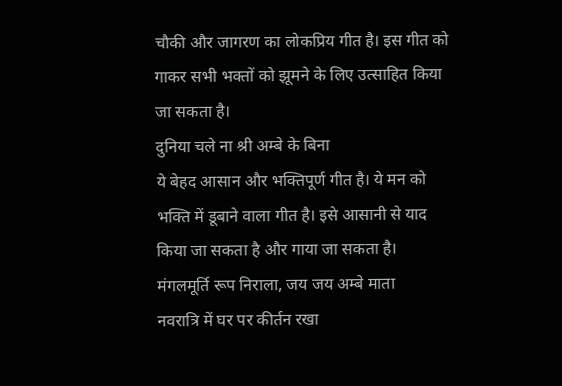चौकी और जागरण का लोकप्रिय गीत है। इस गीत को गाकर सभी भक्तों को झूमने के लिए उत्साहित किया जा सकता है।
दुनिया चले ना श्री अम्बे के बिना
ये बेहद आसान और भक्तिपूर्ण गीत है। ये मन को भक्ति में डूबाने वाला गीत है। इसे आसानी से याद किया जा सकता है और गाया जा सकता है।
मंगलमूर्ति रूप निराला, जय जय अम्बे माता
नवरात्रि में घर पर कीर्तन रखा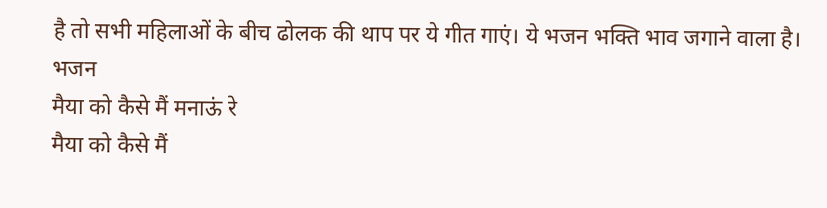है तो सभी महिलाओं के बीच ढोलक की थाप पर ये गीत गाएं। ये भजन भक्ति भाव जगाने वाला है।
भजन
मैया को कैसे मैं मनाऊं रे
मैया को कैसे मैं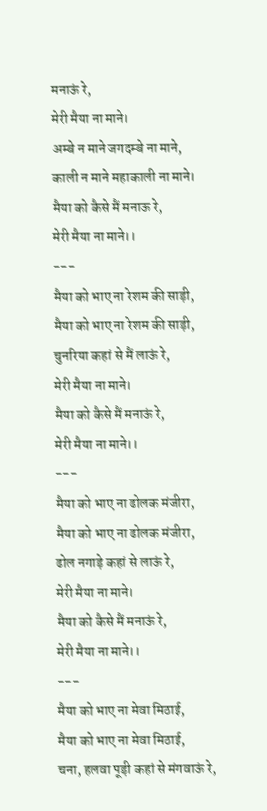मनाऊं रे,
मेरी मैया ना माने।
अम्बे न माने जगदम्बे ना माने,
काली न माने महाकाली ना माने।
मैया को कैसे मैं मनाऊ रे,
मेरी मैया ना माने।।
---
मैया को भाए ना रेशम की साड़ी,
मैया को भाए ना रेशम की साड़ी,
चुनरिया कहां से मैं लाऊं रे,
मेरी मैया ना माने।
मैया को कैसे मैं मनाऊं रे,
मेरी मैया ना माने।।
---
मैया को भाए ना ढोलक मंजीरा,
मैया को भाए ना ढोलक मंजीरा,
ढोल नगाड़े कहां से लाऊं रे,
मेरी मैया ना माने।
मैया को कैसे मैं मनाऊं रे,
मेरी मैया ना माने।।
---
मैया को भाए ना मेवा मिठाई,
मैया को भाए ना मेवा मिठाई,
चना, हलवा पूड़ी कहां से मंगवाऊं रे,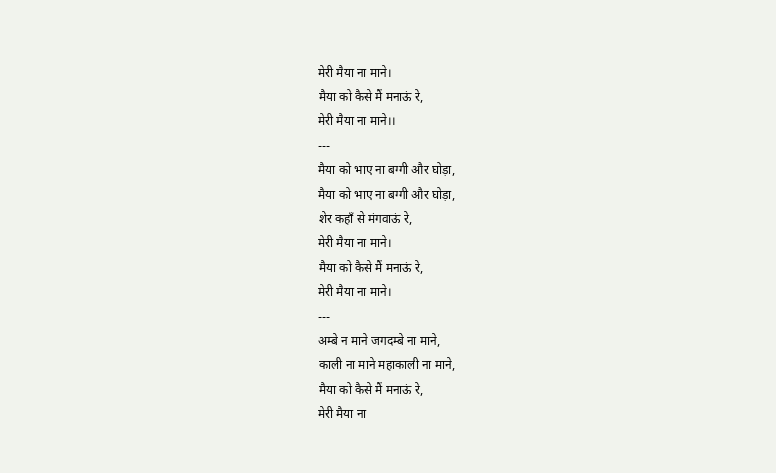मेरी मैया ना माने।
मैया को कैसे मैं मनाऊं रे,
मेरी मैया ना माने।।
---
मैया को भाए ना बग्गी और घोड़ा,
मैया को भाए ना बग्गी और घोड़ा,
शेर कहाँ से मंगवाऊं रे,
मेरी मैया ना माने।
मैया को कैसे मैं मनाऊं रे,
मेरी मैया ना माने।
---
अम्बे न माने जगदम्बे ना माने,
काली ना माने महाकाली ना माने,
मैया को कैसे मैं मनाऊं रे,
मेरी मैया ना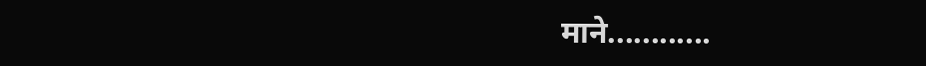माने............